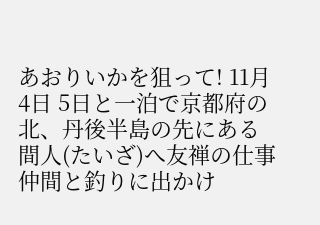あおりいかを狙って! 11月 4日 5日と一泊で京都府の北、丹後半島の先にある
間人(たいざ)へ友禅の仕事仲間と釣りに出かけ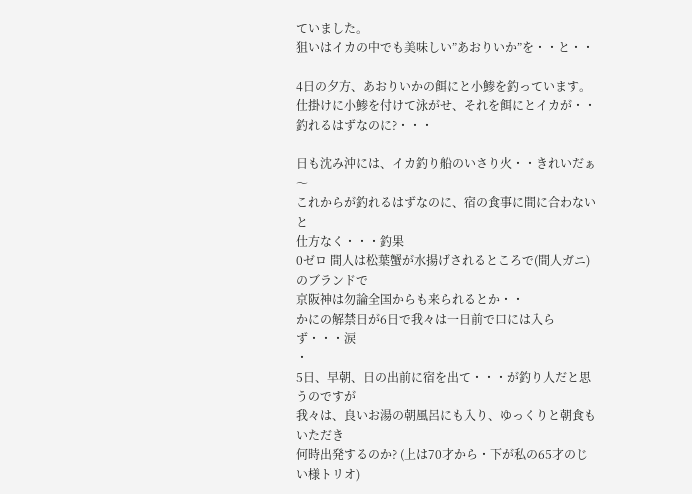ていました。
狙いはイカの中でも美味しい”あおりいか”を・・と・・

4日の夕方、あおりいかの餌にと小鯵を釣っています。
仕掛けに小鯵を付けて泳がせ、それを餌にとイカが・・
釣れるはずなのに?・・・

日も沈み沖には、イカ釣り船のいさり火・・きれいだぁ〜
これからが釣れるはずなのに、宿の食事に間に合わないと
仕方なく・・・釣果
0ゼロ 間人は松葉蟹が水揚げされるところで(間人ガニ)のブランドで
京阪神は勿論全国からも来られるとか・・
かにの解禁日が6日で我々は一日前で口には入らず・・・涙
・
5日、早朝、日の出前に宿を出て・・・が釣り人だと思うのですが
我々は、良いお湯の朝風呂にも入り、ゆっくりと朝食もいただき
何時出発するのか? (上は70才から・下が私の65才のじい様トリオ)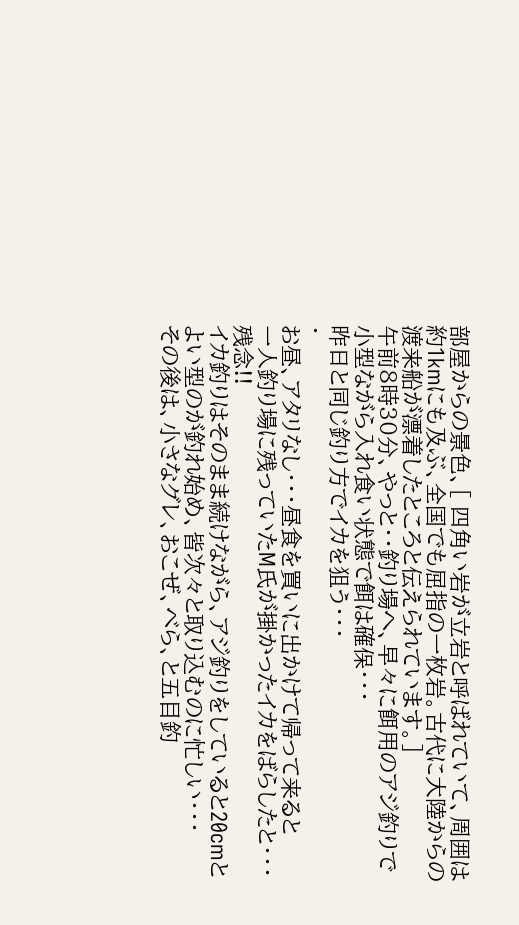部屋からの景色、[ 四角い岩が立岩と呼ばれていて、周囲は
約1kmにも及ぶ、全国でも屈指の一枚岩。古代に大陸からの
渡来船が漂着したところと伝えられています。]
午前8時30分、やっと・・釣り場へ、早々に餌用のアジ釣りで
小型ながら入れ食い状態で餌は確保・・・
昨日と同じ釣り方でイカを狙う・・・
・
お昼、アタリなし・・・昼食を買いに出かけて帰って来ると
一人釣り場に残っていたM氏が掛かったイカをばらしたと・・・
残念!!
イカ釣りはそのまま続けながら、アジ釣りをしていると20cmと
よい型のが釣れ始め、皆次々と取り込むのに忙しい・・・
その後は、小さなグレ、おこぜ、べら、と五目釣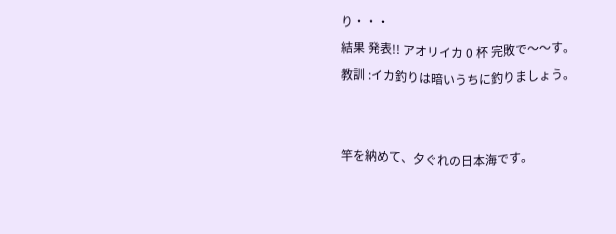り・・・
結果 発表!! アオリイカ 0 杯 完敗で〜〜す。
教訓 :イカ釣りは暗いうちに釣りましょう。


竿を納めて、夕ぐれの日本海です。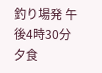釣り場発 午後4時30分
夕食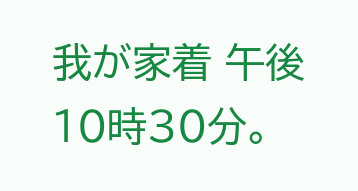我が家着 午後10時30分。